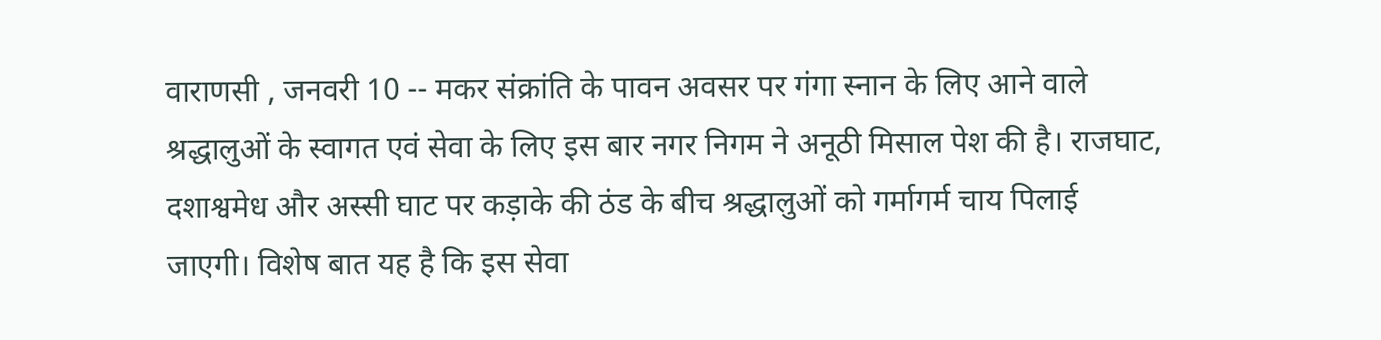वाराणसी , जनवरी 10 -- मकर संक्रांति के पावन अवसर पर गंगा स्नान के लिए आने वाले श्रद्धालुओं के स्वागत एवं सेवा के लिए इस बार नगर निगम ने अनूठी मिसाल पेश की है। राजघाट, दशाश्वमेध और अस्सी घाट पर कड़ाके की ठंड के बीच श्रद्धालुओं को गर्मागर्म चाय पिलाई जाएगी। विशेष बात यह है कि इस सेवा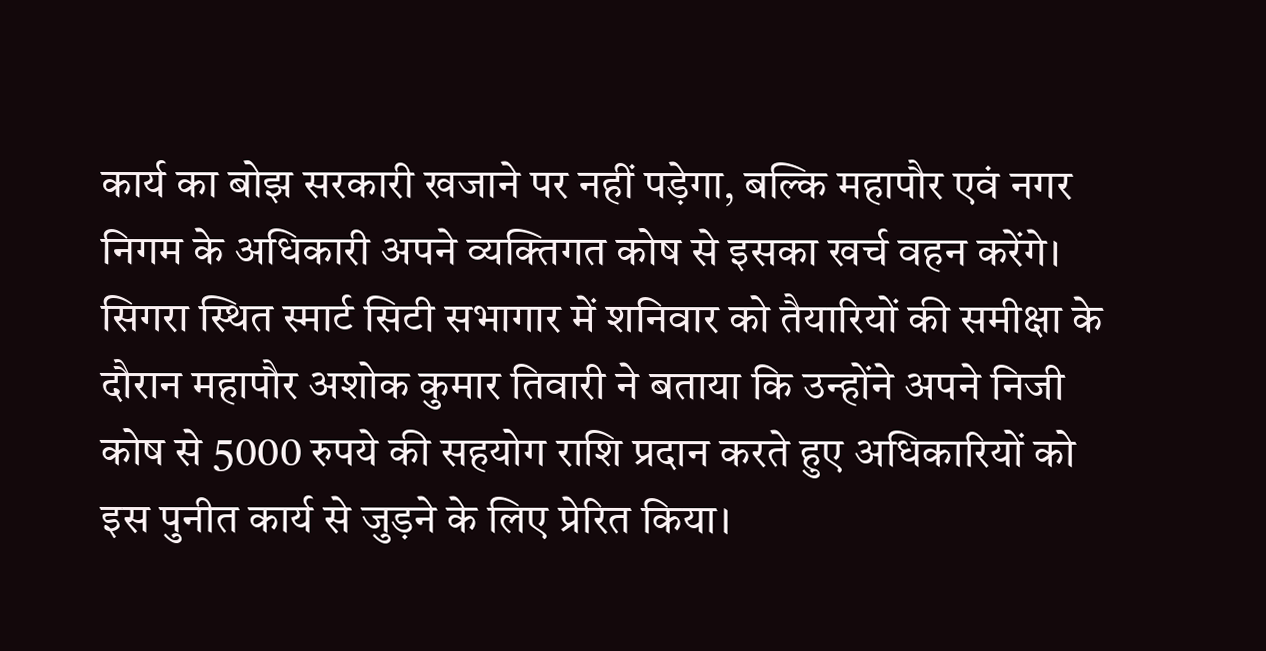कार्य का बोझ सरकारी खजाने पर नहीं पड़ेगा, बल्कि महापौर एवं नगर निगम के अधिकारी अपने व्यक्तिगत कोष से इसका खर्च वहन करेंगे।
सिगरा स्थित स्मार्ट सिटी सभागार में शनिवार को तैयारियों की समीक्षा के दौरान महापौर अशोक कुमार तिवारी ने बताया कि उन्होंने अपने निजी कोष से 5000 रुपये की सहयोग राशि प्रदान करते हुए अधिकारियों को इस पुनीत कार्य से जुड़ने के लिए प्रेरित किया।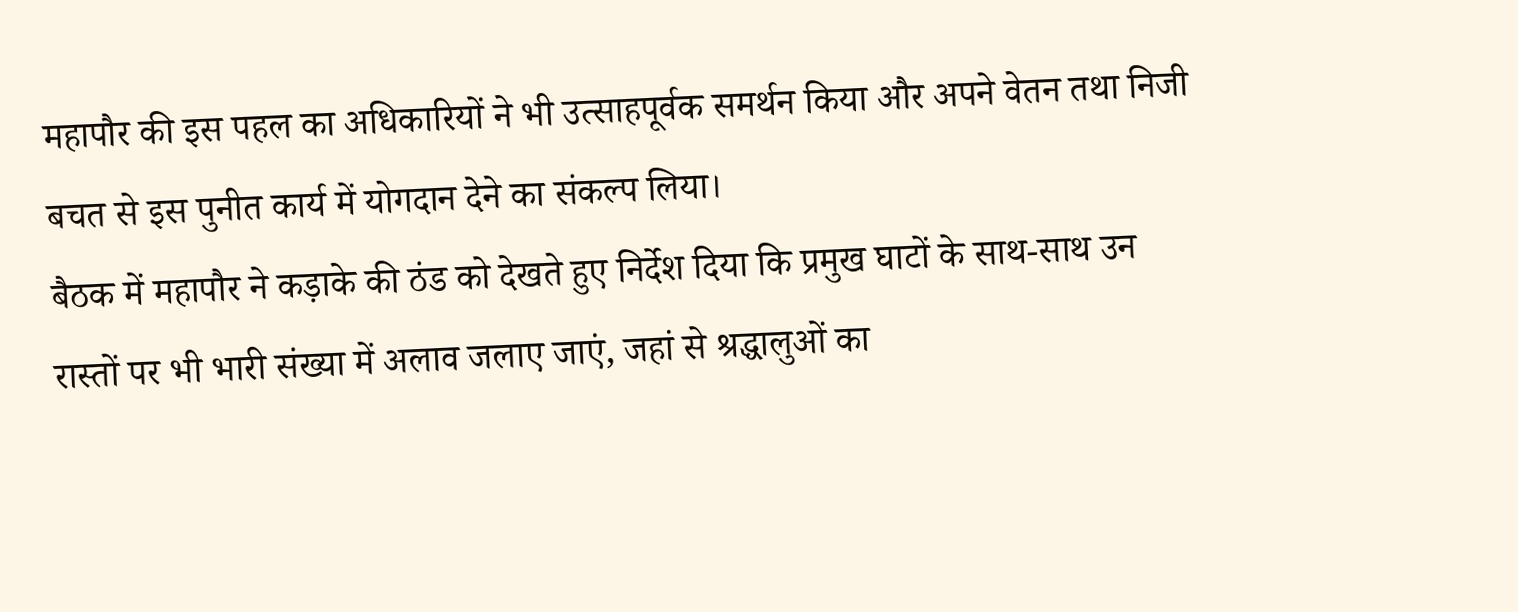महापौर की इस पहल का अधिकारियों ने भी उत्साहपूर्वक समर्थन किया और अपने वेतन तथा निजी बचत से इस पुनीत कार्य में योगदान देने का संकल्प लिया।
बैठक में महापौर ने कड़ाके की ठंड को देखते हुए निर्देश दिया कि प्रमुख घाटों के साथ-साथ उन रास्तों पर भी भारी संख्या में अलाव जलाए जाएं, जहां से श्रद्धालुओं का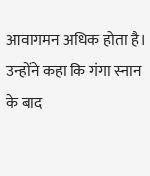आवागमन अधिक होता है। उन्होंने कहा कि गंगा स्नान के बाद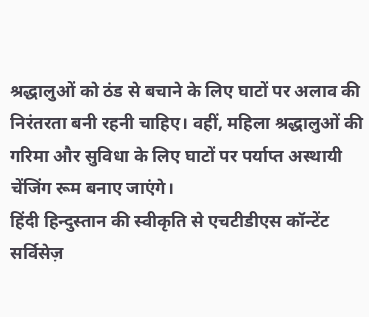श्रद्धालुओं को ठंड से बचाने के लिए घाटों पर अलाव की निरंतरता बनी रहनी चाहिए। वहीं, महिला श्रद्धालुओं की गरिमा और सुविधा के लिए घाटों पर पर्याप्त अस्थायी चेंजिंग रूम बनाए जाएंगे।
हिंदी हिन्दुस्तान की स्वीकृति से एचटीडीएस कॉन्टेंट सर्विसेज़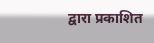द्वारा प्रकाशित